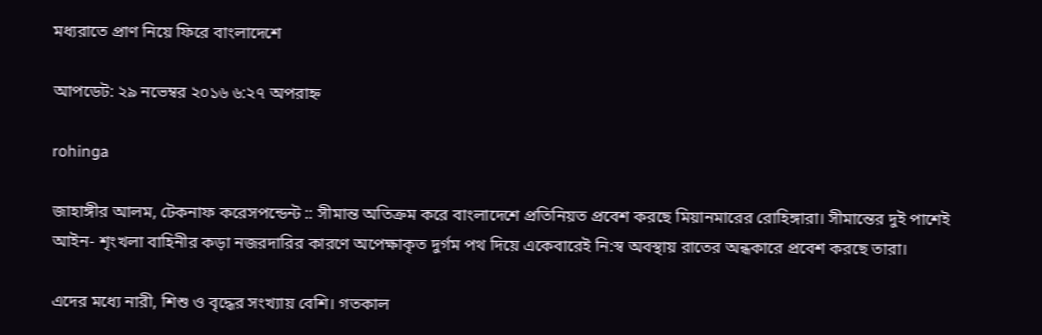মধ্যরাতে প্রাণ নিয়ে ফিরে বাংলাদেশে

আপডেট: ২৯ নভেম্বর ২০১৬ ৬:২৭ অপরাহ্ন

rohinga

জাহাঙ্গীর আলম, টেকনাফ করেসপন্ডেন্ট :: সীমান্ত অতিক্রম করে বাংলাদেশে প্রতিনিয়ত প্রবেশ করছে মিয়ানমারের রোহিঙ্গারা। সীমান্তের দুই পাশেই আইন- শৃংখলা বাহিনীর কড়া নজরদারির কারণে অপেক্ষাকৃত দুর্গম পথ দিয়ে একেবারেই নি:স্ব অবস্থায় রাতের অন্ধকারে প্রবেশ করছে তারা।

এদের মধ্যে নারী, শিশু ও বৃদ্ধের সংখ্যায় বেশি। গতকাল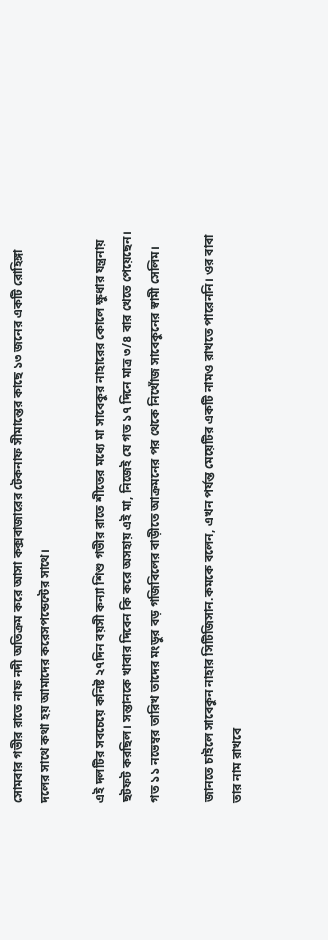সোমবার গভীর রাতে নাফ নদী অতিক্রম করে আসা কক্সবাজারের টেকনাফ সীমান্তের কাছে ১৩ জনের একটি রোহিঙ্গা দলের সাথে কথা হয় আমাদের করেসপন্ডেন্টের সাথে।

এই দলটির সবচেয়ে কনিষ্ট ২৭দিন বয়সী কন্যা শিশু গভীর রাতে শীতের মধ্যে মা সাবেকুর নাহারের কোলে ক্ষুধার যন্ত্রনায় ছটফট করছিল। সন্তানকে খাবার দিবেন কি করে অসহায় এই মা, নিজেই যে গত ১৭ দিনে মাত্র ৩/৪ বার খেতে পেয়েছেন। গত ১১ নভেম্বর তারিখ তাদের মংডুর বড় গজিবিলের বাড়ীতে আক্রমনের পর থেকে নিখোঁজ সাবেকুনের স্বামী সেলিম।

জানতে চাইলে সাবেকুন নাহার সিটিজিসান.কমকে বলেন, এখন পর্যন্ত মেয়েটির একটি নামও রাখতে পারেননি। ওর বাবা তার নাম রাখবে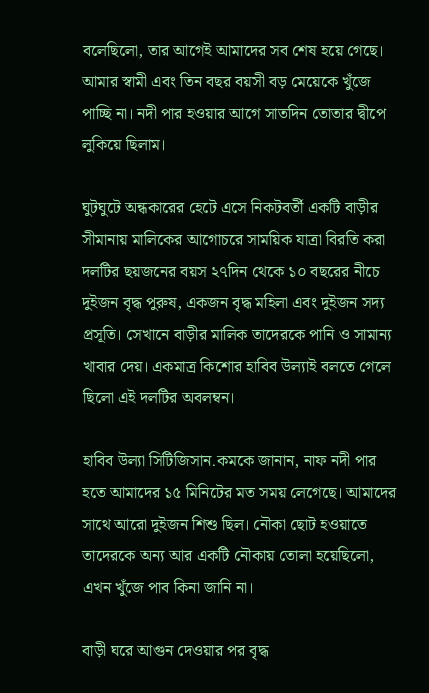বলেছিলো, তার আগেই আমাদের সব শেষ হয়ে গেছে। আমার স্বামী এবং তিন বছর বয়সী বড় মেয়েকে খুঁজে পাচ্ছি না। নদী পার হওয়ার আগে সাতদিন তোতার দ্বীপে লুকিয়ে ছিলাম।

ঘুটঘুটে অন্ধকারের হেটে এসে নিকটবর্তী একটি বাড়ীর সীমানায় মালিকের আগোচরে সাময়িক যাত্রা বিরতি করা দলটির ছয়জনের বয়স ২৭দিন থেকে ১০ বছরের নীচে দুইজন বৃদ্ধ পুরুষ, একজন বৃদ্ধ মহিলা এবং দুইজন সদ্য প্রসূতি। সেখানে বাড়ীর মালিক তাদেরকে পানি ও সামান্য খাবার দেয়। একমাত্র কিশোর হাবিব উল্যাই বলতে গেলে ছিলো এই দলটির অবলম্বন।

হাবিব উল্যা সিটিজিসান.কমকে জানান, নাফ নদী পার হতে আমাদের ১৫ মিনিটের মত সময় লেগেছে। আমাদের সাথে আরো দুইজন শিশু ছিল। নৌকা ছোট হওয়াতে তাদেরকে অন্য আর একটি নৌকায় তোলা হয়েছিলো, এখন খুঁজে পাব কিনা জানি না।

বাড়ী ঘরে আগুন দেওয়ার পর বৃদ্ধ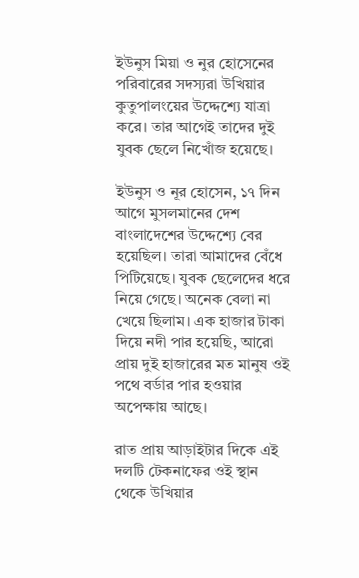ইউনুস মিয়া ও নুর হোসেনের পরিবারের সদস্যরা উখিয়ার কুতুপালংয়ের উদ্দেশ্যে যাত্রা করে। তার আগেই তাদের দুই যুবক ছেলে নিখোঁজ হয়েছে।

ইউনুস ও নূর হোসেন, ১৭ দিন আগে মুসলমানের দেশ বাংলাদেশের উদ্দেশ্যে বের হয়েছিল। তারা আমাদের বেঁধে পিটিয়েছে। যুবক ছেলেদের ধরে নিয়ে গেছে। অনেক বেলা না খেয়ে ছিলাম। এক হাজার টাকা দিয়ে নদী পার হয়েছি, আরো প্রায় দুই হাজারের মত মানুষ ওই পথে বর্ডার পার হওয়ার অপেক্ষায় আছে।

রাত প্রায় আড়াইটার দিকে এই দলটি টেকনাফের ওই স্থান থেকে উখিয়ার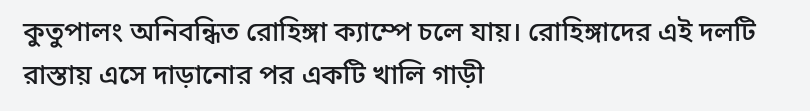কুতুপালং অনিবন্ধিত রোহিঙ্গা ক্যাম্পে চলে যায়। রোহিঙ্গাদের এই দলটি রাস্তায় এসে দাড়ানোর পর একটি খালি গাড়ী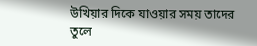উখিয়ার দিকে যাওয়ার সময় তাদের তুলে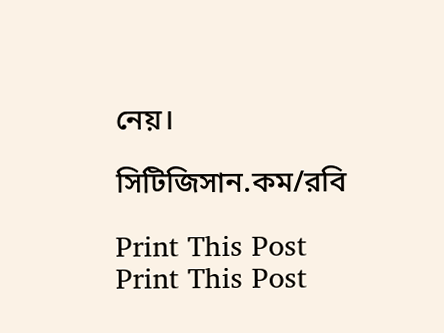নেয়।

সিটিজিসান.কম/রবি

Print This Post Print This Post